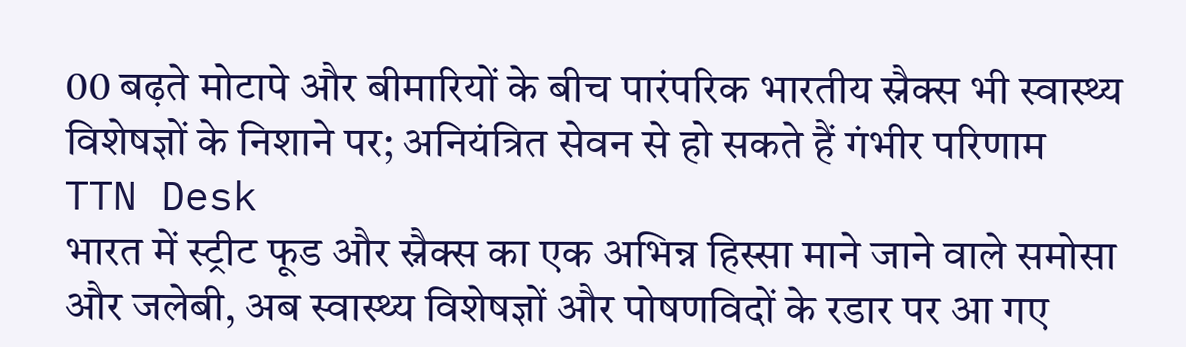00 बढ़ते मोटापे और बीमारियों के बीच पारंपरिक भारतीय स्नैक्स भी स्वास्थ्य विशेषज्ञों के निशाने पर; अनियंत्रित सेवन से हो सकते हैं गंभीर परिणाम
TTN Desk
भारत में स्ट्रीट फूड और स्नैक्स का एक अभिन्न हिस्सा माने जाने वाले समोसा और जलेबी, अब स्वास्थ्य विशेषज्ञों और पोषणविदों के रडार पर आ गए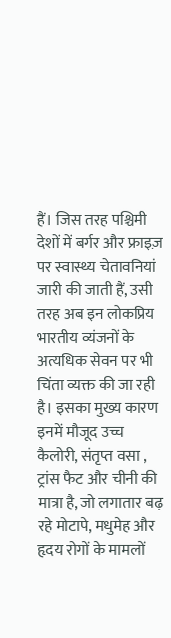हैं। जिस तरह पश्चिमी देशों में बर्गर और फ्राइज़ पर स्वास्थ्य चेतावनियां जारी की जाती हैं, उसी तरह अब इन लोकप्रिय भारतीय व्यंजनों के अत्यधिक सेवन पर भी चिंता व्यक्त की जा रही है। इसका मुख्य कारण इनमें मौजूद उच्च कैलोरी, संतृप्त वसा , ट्रांस फैट और चीनी की मात्रा है, जो लगातार बढ़ रहे मोटापे, मधुमेह और हृदय रोगों के मामलों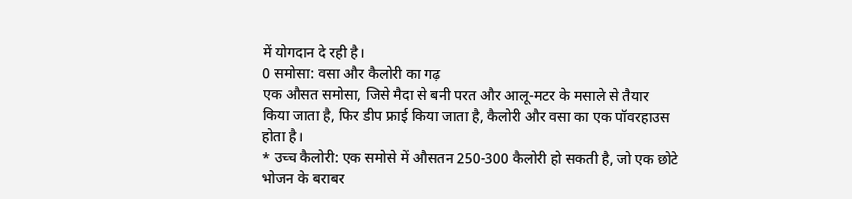में योगदान दे रही है।
0 समोसा: वसा और कैलोरी का गढ़
एक औसत समोसा, जिसे मैदा से बनी परत और आलू-मटर के मसाले से तैयार किया जाता है, फिर डीप फ्राई किया जाता है, कैलोरी और वसा का एक पॉवरहाउस होता है।
* उच्च कैलोरी: एक समोसे में औसतन 250-300 कैलोरी हो सकती है, जो एक छोटे भोजन के बराबर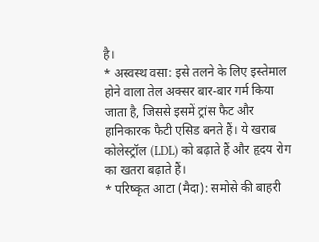है।
* अस्वस्थ वसा: इसे तलने के लिए इस्तेमाल होने वाला तेल अक्सर बार-बार गर्म किया जाता है, जिससे इसमें ट्रांस फैट और हानिकारक फैटी एसिड बनते हैं। ये खराब कोलेस्ट्रॉल (LDL) को बढ़ाते हैं और हृदय रोग का खतरा बढ़ाते हैं।
* परिष्कृत आटा (मैदा): समोसे की बाहरी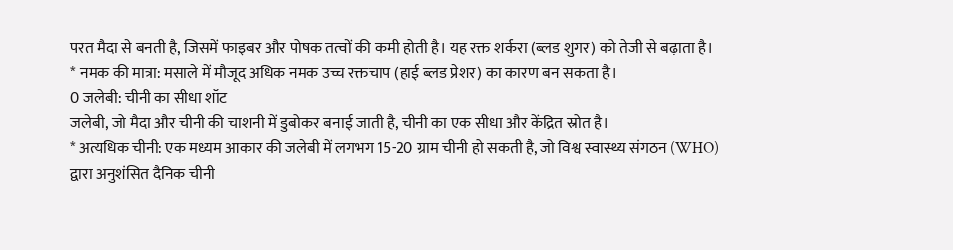परत मैदा से बनती है, जिसमें फाइबर और पोषक तत्वों की कमी होती है। यह रक्त शर्करा (ब्लड शुगर) को तेजी से बढ़ाता है।
* नमक की मात्रा: मसाले में मौजूद अधिक नमक उच्च रक्तचाप (हाई ब्लड प्रेशर) का कारण बन सकता है।
0 जलेबी: चीनी का सीधा शॉट
जलेबी, जो मैदा और चीनी की चाशनी में डुबोकर बनाई जाती है, चीनी का एक सीधा और केंद्रित स्रोत है।
* अत्यधिक चीनी: एक मध्यम आकार की जलेबी में लगभग 15-20 ग्राम चीनी हो सकती है, जो विश्व स्वास्थ्य संगठन (WHO) द्वारा अनुशंसित दैनिक चीनी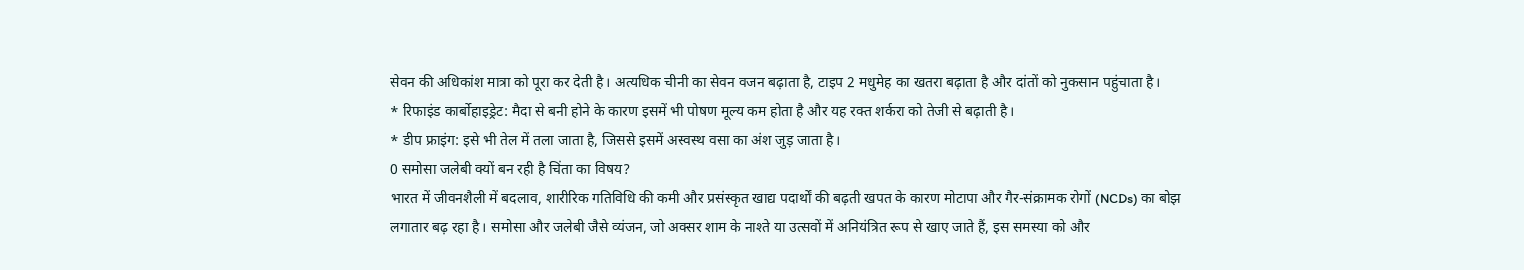सेवन की अधिकांश मात्रा को पूरा कर देती है। अत्यधिक चीनी का सेवन वजन बढ़ाता है, टाइप 2 मधुमेह का खतरा बढ़ाता है और दांतों को नुकसान पहुंचाता है।
* रिफाइंड कार्बोहाइड्रेट: मैदा से बनी होने के कारण इसमें भी पोषण मूल्य कम होता है और यह रक्त शर्करा को तेजी से बढ़ाती है।
* डीप फ्राइंग: इसे भी तेल में तला जाता है, जिससे इसमें अस्वस्थ वसा का अंश जुड़ जाता है।
0 समोसा जलेबी क्यों बन रही है चिंता का विषय?
भारत में जीवनशैली में बदलाव, शारीरिक गतिविधि की कमी और प्रसंस्कृत खाद्य पदार्थों की बढ़ती खपत के कारण मोटापा और गैर-संक्रामक रोगों (NCDs) का बोझ लगातार बढ़ रहा है। समोसा और जलेबी जैसे व्यंजन, जो अक्सर शाम के नाश्ते या उत्सवों में अनियंत्रित रूप से खाए जाते हैं, इस समस्या को और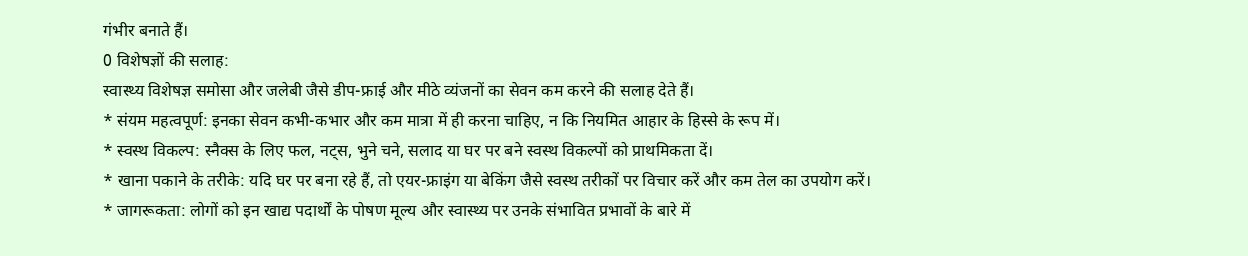गंभीर बनाते हैं।
0 विशेषज्ञों की सलाह:
स्वास्थ्य विशेषज्ञ समोसा और जलेबी जैसे डीप-फ्राई और मीठे व्यंजनों का सेवन कम करने की सलाह देते हैं।
* संयम महत्वपूर्ण: इनका सेवन कभी-कभार और कम मात्रा में ही करना चाहिए, न कि नियमित आहार के हिस्से के रूप में।
* स्वस्थ विकल्प: स्नैक्स के लिए फल, नट्स, भुने चने, सलाद या घर पर बने स्वस्थ विकल्पों को प्राथमिकता दें।
* खाना पकाने के तरीके: यदि घर पर बना रहे हैं, तो एयर-फ्राइंग या बेकिंग जैसे स्वस्थ तरीकों पर विचार करें और कम तेल का उपयोग करें।
* जागरूकता: लोगों को इन खाद्य पदार्थों के पोषण मूल्य और स्वास्थ्य पर उनके संभावित प्रभावों के बारे में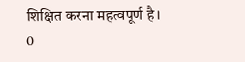शिक्षित करना महत्वपूर्ण है।
0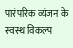पारंपरिक व्यंजन के स्वस्थ विकल्प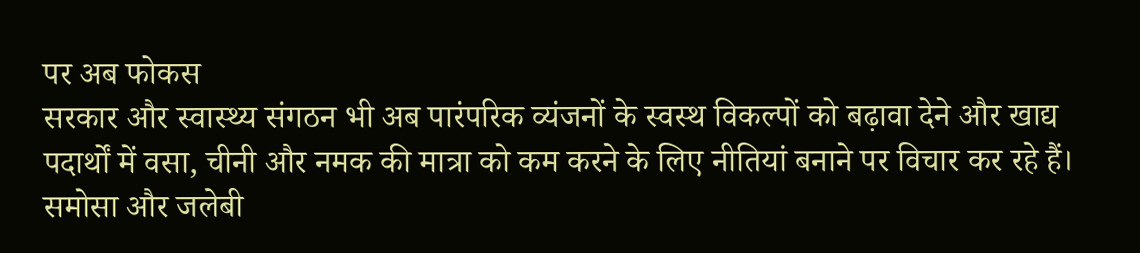पर अब फोकस
सरकार और स्वास्थ्य संगठन भी अब पारंपरिक व्यंजनों के स्वस्थ विकल्पों को बढ़ावा देने और खाद्य पदार्थों में वसा, चीनी और नमक की मात्रा को कम करने के लिए नीतियां बनाने पर विचार कर रहे हैं। समोसा और जलेबी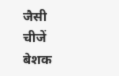जैसी चीजें बेशक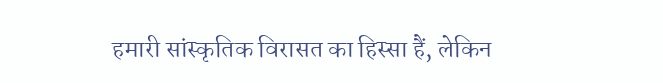हमारी सांस्कृतिक विरासत का हिस्सा हैं, लेकिन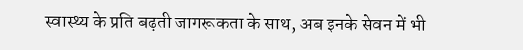स्वास्थ्य के प्रति बढ़ती जागरूकता के साथ, अब इनके सेवन में भी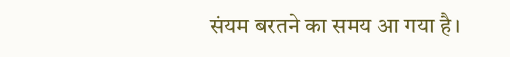संयम बरतने का समय आ गया है।